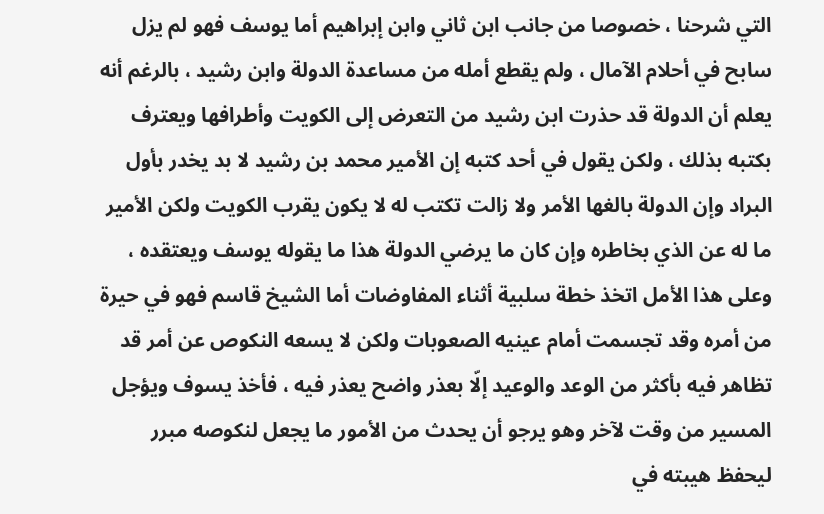التي شرحنا ، خصوصا من جانب ابن ثاني وابن إبراهيم أما يوسف فهو لم يزل سابح في أحلام الآمال ، ولم يقطع أمله من مساعدة الدولة وابن رشيد ، بالرغم أنه يعلم أن الدولة قد حذرت ابن رشيد من التعرض إلى الكويت وأطرافها ويعترف بكتبه بذلك ، ولكن يقول في أحد كتبه إن الأمير محمد بن رشيد لا بد يخدر بأول البراد وإن الدولة بالغها الأمر ولا زالت تكتب له لا يكون يقرب الكويت ولكن الأمير ما له عن الذي بخاطره وإن كان ما يرضي الدولة هذا ما يقوله يوسف ويعتقده ، وعلى هذا الأمل اتخذ خطة سلبية أثناء المفاوضات أما الشيخ قاسم فهو في حيرة من أمره وقد تجسمت أمام عينيه الصعوبات ولكن لا يسعه النكوص عن أمر قد تظاهر فيه بأكثر من الوعد والوعيد إلّا بعذر واضح يعذر فيه ، فأخذ يسوف ويؤجل المسير من وقت لآخر وهو يرجو أن يحدث من الأمور ما يجعل لنكوصه مبرر ليحفظ هيبته في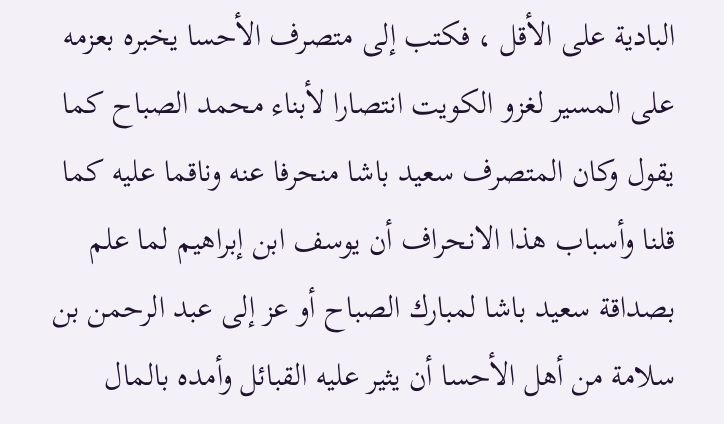البادية على الأقل ، فكتب إلى متصرف الأحسا يخبره بعزمه على المسير لغزو الكويت انتصارا لأبناء محمد الصباح كما يقول وكان المتصرف سعيد باشا منحرفا عنه وناقما عليه كما قلنا وأسباب هذا الانحراف أن يوسف ابن إبراهيم لما علم بصداقة سعيد باشا لمبارك الصباح أو عز إلى عبد الرحمن بن سلامة من أهل الأحسا أن يثير عليه القبائل وأمده بالمال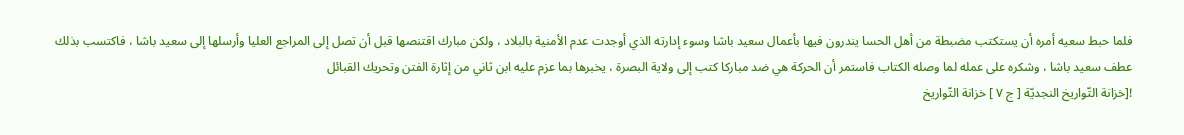فلما حبط سعيه أمره أن يستكتب مضبطة من أهل الحسا يندرون فيها بأعمال سعيد باشا وسوء إدارته الذي أوجدت عدم الأمنية بالبلاد ، ولكن مبارك اقتنصها قبل أن تصل إلى المراجع العليا وأرسلها إلى سعيد باشا ، فاكتسب بذلك عطف سعيد باشا ، وشكره على عمله لما وصله الكتاب فاستمر أن الحركة هي ضد مباركا كتب إلى ولاية البصرة ، يخبرها بما عزم عليه ابن ثاني من إثارة الفتن وتحريك القبائل
![خزانة التّواريخ النجديّة [ ج ٧ ] خزانة التّواريخ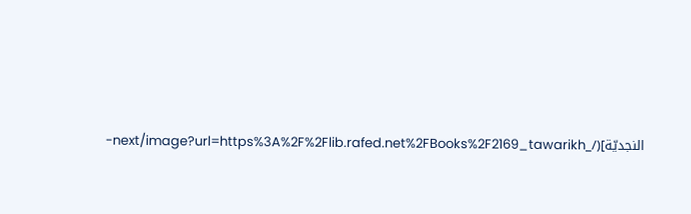النجديّة](/_next/image?url=https%3A%2F%2Flib.rafed.net%2FBooks%2F2169_tawarikh-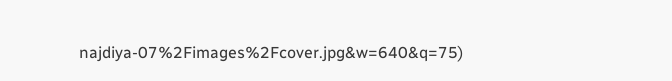najdiya-07%2Fimages%2Fcover.jpg&w=640&q=75)